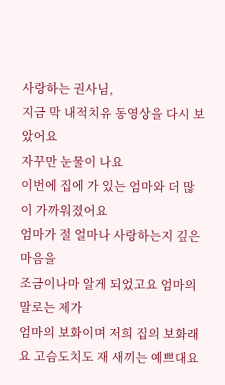사랑하는 권사님,
지금 막 내적치유 동영상을 다시 보았어요
자꾸만 눈물이 나요
이번에 집에 가 있는 엄마와 더 많이 가까워졌어요
엄마가 절 얼마나 사랑하는지 깊은 마음을
조금이나마 알게 되었고요 엄마의 말로는 제가
엄마의 보화이며 저희 집의 보화래요 고슴도치도 재 새끼는 예쁘대요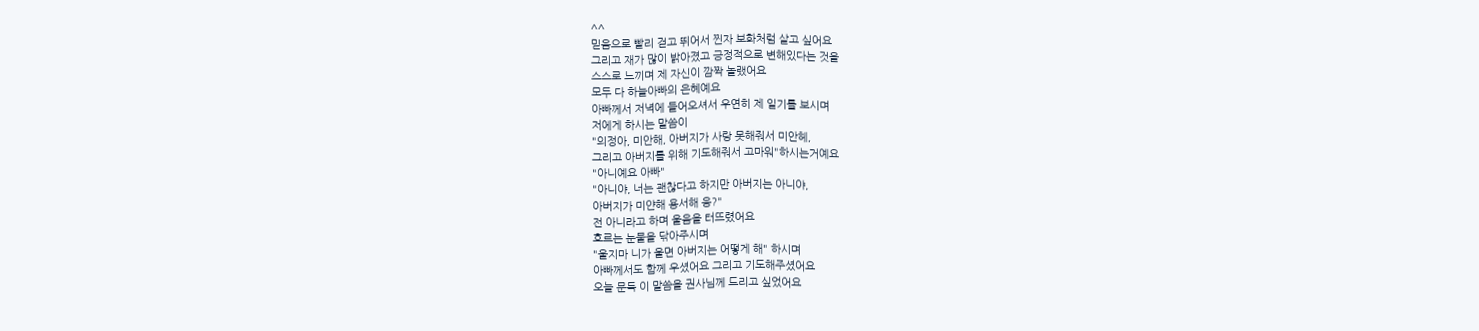^^
믿음으로 빨리 걷고 뛰어서 찐자 보화처럼 살고 싶어요
그리고 재가 많이 밝아졌고 긍정적으로 변해있다는 것을
스스로 느끼며 제 자신이 깜짝 놀랬어요
모두 다 하늘아빠의 은혜예요
아빠께서 저녁에 들어오셔서 우연히 제 일기를 보시며
저에게 하시는 말씀이
"의정아, 미안해, 아버지가 사랑 못해줘서 미안헤,
그리고 아버지를 위해 기도해줘서 고마워"하시는거예요
"아니예요 아빠"
"아니야, 너는 괜찮다고 하지만 아버지는 아니야,
아버지가 미얀해 용서해 응?"
전 아니라고 하며 울음을 터뜨렸어요
흐르는 눈물을 닦아주시며
"울지마 니가 울면 아버지는 어떻게 해" 하시며
아빠께서도 함께 우셨어요 그리고 기도해주셨어요
오늘 문득 이 말씀을 권사님께 드리고 싶었어요